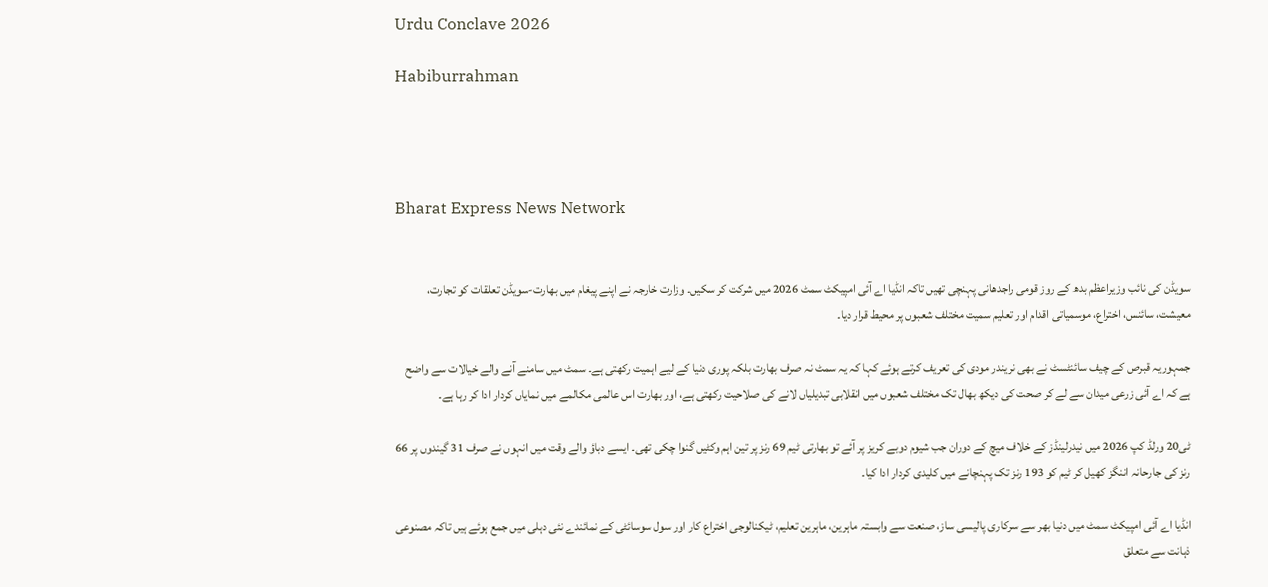Urdu Conclave 2026

Habiburrahman




Bharat Express News Network


سویڈن کی نائب وزیراعظم بدھ کے روز قومی راجدھانی پہنچی تھیں تاکہ انڈیا اے آئی امپیکٹ سمٹ 2026 میں شرکت کر سکیں۔ وزارت خارجہ نے اپنے پیغام میں بھارت-سویڈن تعلقات کو تجارت، معیشت، سائنس، اختراع، موسمیاتی اقدام اور تعلیم سمیت مختلف شعبوں پر محیط قرار دیا۔

جمہوریہ قبرص کے چیف سائنٹسٹ نے بھی نریندر مودی کی تعریف کرتے ہوئے کہا کہ یہ سمٹ نہ صرف بھارت بلکہ پوری دنیا کے لیے اہمیت رکھتی ہے۔ سمٹ میں سامنے آنے والے خیالات سے واضح ہے کہ اے آئی زرعی میدان سے لے کر صحت کی دیکھ بھال تک مختلف شعبوں میں انقلابی تبدیلیاں لانے کی صلاحیت رکھتی ہے، اور بھارت اس عالمی مکالمے میں نمایاں کردار ادا کر رہا ہے۔

ٹی20 ورلڈ کپ 2026 میں نیدرلینڈز کے خلاف میچ کے دوران جب شیوم دوبے کریز پر آئے تو بھارتی ٹیم 69 رنز پر تین اہم وکٹیں گنوا چکی تھی۔ ایسے دباؤ والے وقت میں انہوں نے صرف 31 گیندوں پر 66 رنز کی جارحانہ اننگز کھیل کر ٹیم کو 193 رنز تک پہنچانے میں کلیدی کردار ادا کیا۔

انڈیا اے آئی امپیکٹ سمٹ میں دنیا بھر سے سرکاری پالیسی ساز، صنعت سے وابستہ ماہرین، ماہرین تعلیم، ٹیکنالوجی اختراع کار اور سول سوسائٹی کے نمائندے نئی دہلی میں جمع ہوئے ہیں تاکہ مصنوعی ذہانت سے متعلق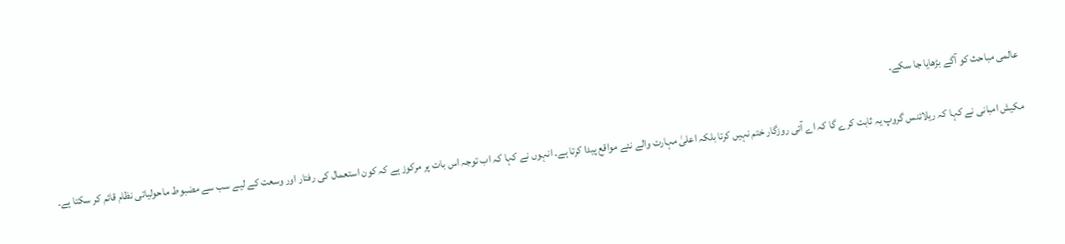عالمی مباحث کو آگے بڑھایا جا سکے۔

مکیش امبانی نے کہا کہ ریلائنس گروپ یہ ثابت کرے گا کہ اے آئی روزگار ختم نہیں کرتا بلکہ اعلیٰ مہارت والے نئے مواقع پیدا کرتا ہے۔ انہوں نے کہا کہ اب توجہ اس بات پر مرکوز ہے کہ کون استعمال کی رفتار اور وسعت کے لیے سب سے مضبوط ماحولیاتی نظام قائم کر سکتا ہے۔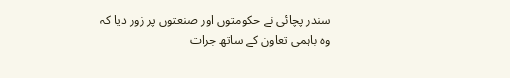سندر پچائی نے حکومتوں اور صنعتوں پر زور دیا کہ وہ باہمی تعاون کے ساتھ جرات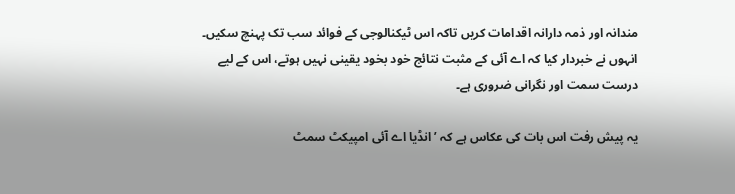مندانہ اور ذمہ دارانہ اقدامات کریں تاکہ اس ٹیکنالوجی کے فوائد سب تک پہنچ سکیں۔ انہوں نے خبردار کیا کہ اے آئی کے مثبت نتائج خود بخود یقینی نہیں ہوتے، اس کے لیے درست سمت اور نگرانی ضروری ہے۔

یہ پیش رفت اس بات کی عکاس ہے کہ ’انڈیا اے آئی امپیکٹ سمٹ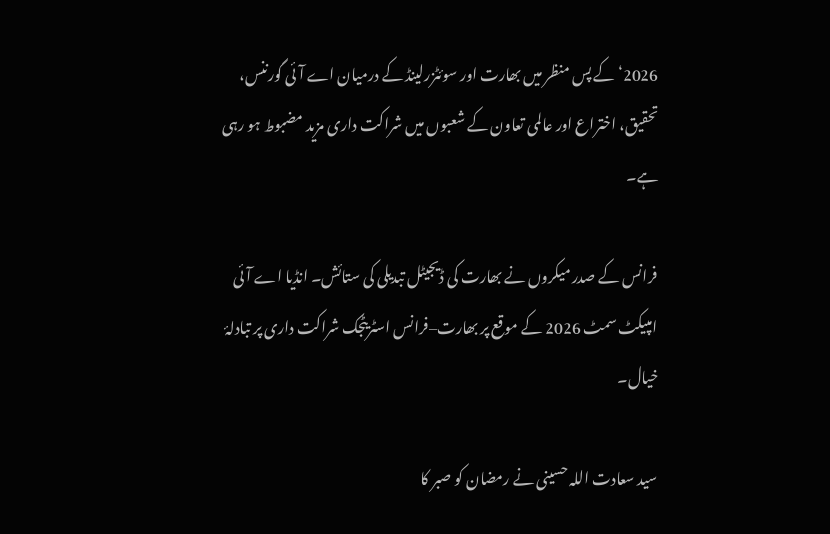2026‘ کے پس منظر میں بھارت اور سوئٹزرلینڈ کے درمیان اے آئی گورننس، تحقیق، اختراع اور عالمی تعاون کے شعبوں میں شراکت داری مزید مضبوط ہو رہی ہے۔

فرانس کے صدر میکروں نے بھارت کی ڈیجیٹل تبدیلی کی ستائش۔ انڈیا اے آئی امپیکٹ سمٹ 2026 کے موقع پر بھارت–فرانس اسٹریٹجک شراکت داری پر تبادلۂ خیال۔

سید سعادت اللہ حسینی نے رمضان کو صبر کا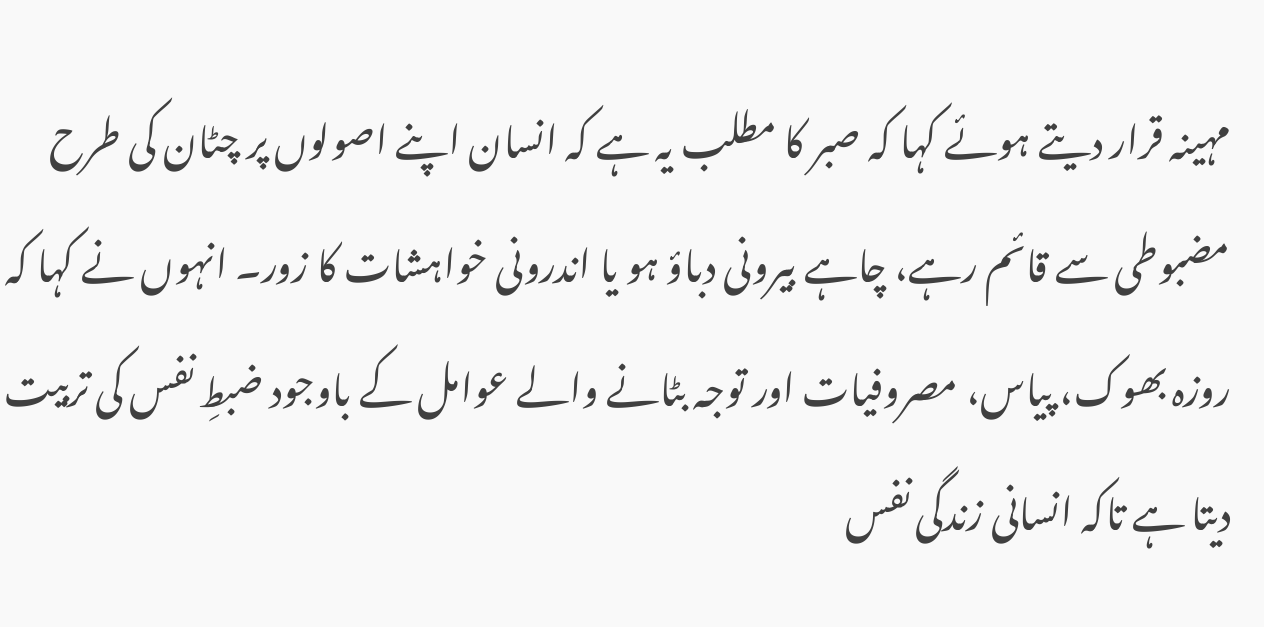مہینہ قرار دیتے ہوئے کہا کہ صبر کا مطلب یہ ہے کہ انسان اپنے اصولوں پر چٹان کی طرح مضبوطی سے قائم رہے، چاہے بیرونی دباؤ ہو یا اندرونی خواہشات کا زور۔ انہوں نے کہا کہ روزہ بھوک، پیاس، مصروفیات اور توجہ بٹانے والے عوامل کے باوجود ضبطِ نفس کی تربیت دیتا ہے تاکہ انسانی زندگی نفس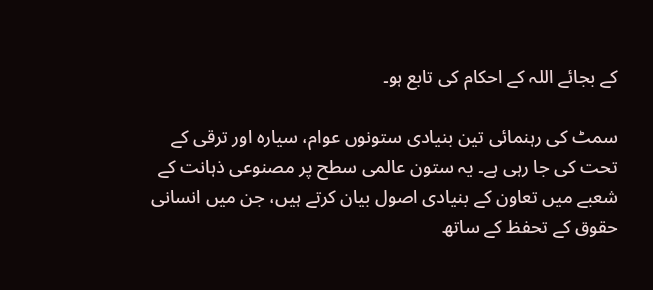کے بجائے اللہ کے احکام کی تابع ہو۔

سمٹ کی رہنمائی تین بنیادی ستونوں عوام، سیارہ اور ترقی کے تحت کی جا رہی ہے۔ یہ ستون عالمی سطح پر مصنوعی ذہانت کے شعبے میں تعاون کے بنیادی اصول بیان کرتے ہیں، جن میں انسانی حقوق کے تحفظ کے ساتھ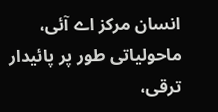انسان مرکز اے آئی، ماحولیاتی طور پر پائیدار ترقی،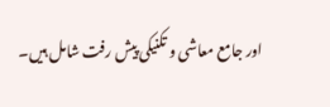اور جامع معاشی و تکنیکی پیش رفت شامل ہیں۔